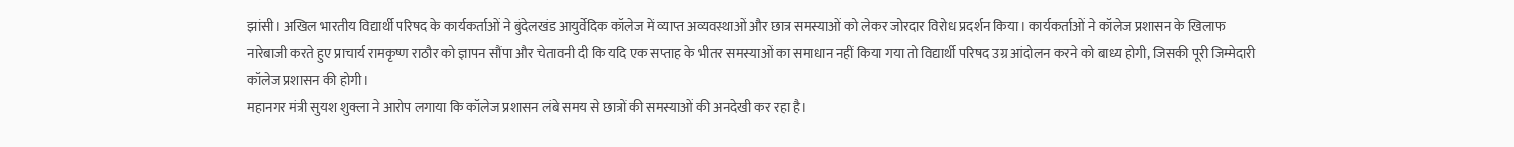झांसी। अखिल भारतीय विद्यार्थी परिषद के कार्यकर्ताओं ने बुंदेलखंड आयुर्वेदिक कॉलेज में व्याप्त अव्यवस्थाओं और छात्र समस्याओं को लेकर जोरदार विरोध प्रदर्शन किया। कार्यकर्ताओं ने कॉलेज प्रशासन के खिलाफ नारेबाजी करते हुए प्राचार्य रामकृष्ण राठौर को ज्ञापन सौंपा और चेतावनी दी कि यदि एक सप्ताह के भीतर समस्याओं का समाधान नहीं किया गया तो विद्यार्थी परिषद उग्र आंदोलन करने को बाध्य होगी, जिसकी पूरी जिम्मेदारी कॉलेज प्रशासन की होगी।
महानगर मंत्री सुयश शुक्ला ने आरोप लगाया कि कॉलेज प्रशासन लंबे समय से छात्रों की समस्याओं की अनदेखी कर रहा है।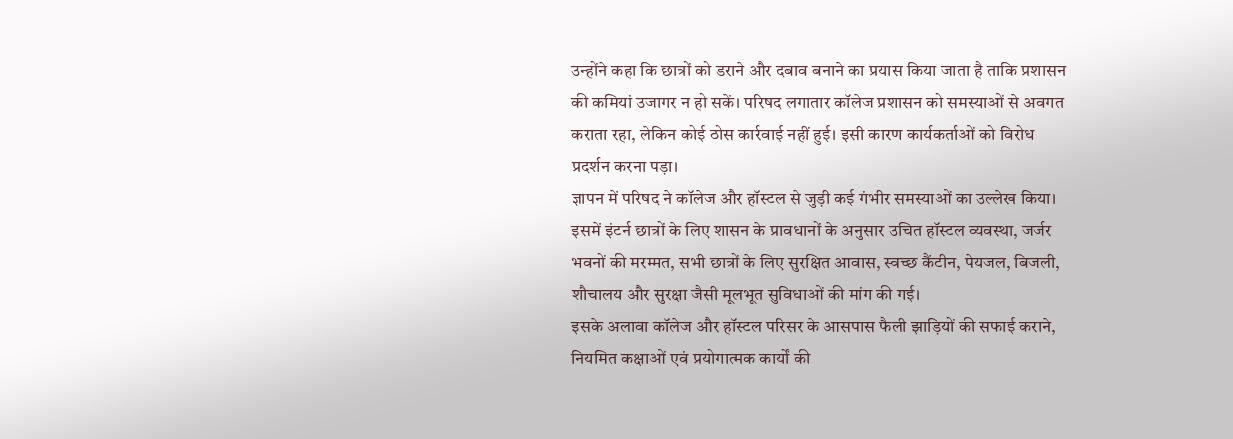उन्होंने कहा कि छात्रों को डराने और दबाव बनाने का प्रयास किया जाता है ताकि प्रशासन की कमियां उजागर न हो सकें। परिषद लगातार कॉलेज प्रशासन को समस्याओं से अवगत कराता रहा, लेकिन कोई ठोस कार्रवाई नहीं हुई। इसी कारण कार्यकर्ताओं को विरोध प्रदर्शन करना पड़ा।
ज्ञापन में परिषद ने कॉलेज और हॉस्टल से जुड़ी कई गंभीर समस्याओं का उल्लेख किया। इसमें इंटर्न छात्रों के लिए शासन के प्रावधानों के अनुसार उचित हॉस्टल व्यवस्था, जर्जर भवनों की मरम्मत, सभी छात्रों के लिए सुरक्षित आवास, स्वच्छ कैंटीन, पेयजल, बिजली, शौचालय और सुरक्षा जैसी मूलभूत सुविधाओं की मांग की गई।
इसके अलावा कॉलेज और हॉस्टल परिसर के आसपास फैली झाड़ियों की सफाई कराने, नियमित कक्षाओं एवं प्रयोगात्मक कार्यों की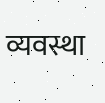व्यवस्था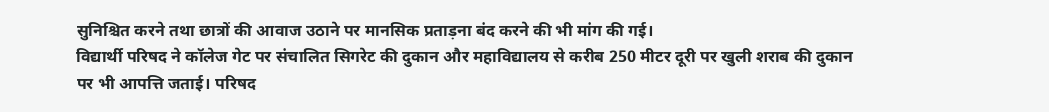सुनिश्चित करने तथा छात्रों की आवाज उठाने पर मानसिक प्रताड़ना बंद करने की भी मांग की गई।
विद्यार्थी परिषद ने कॉलेज गेट पर संचालित सिगरेट की दुकान और महाविद्यालय से करीब 250 मीटर दूरी पर खुली शराब की दुकान पर भी आपत्ति जताई। परिषद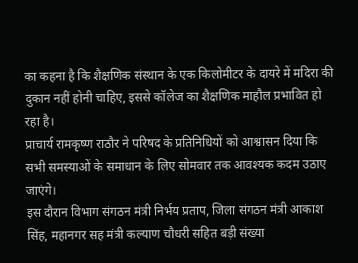का कहना है कि शैक्षणिक संस्थान के एक किलोमीटर के दायरे में मदिरा की दुकान नहीं होनी चाहिए, इससे कॉलेज का शैक्षणिक माहौल प्रभावित हो रहा है।
प्राचार्य रामकृष्ण राठौर ने परिषद के प्रतिनिधियों को आश्वासन दिया कि सभी समस्याओं के समाधान के लिए सोमवार तक आवश्यक कदम उठाए जाएंगे।
इस दौरान विभाग संगठन मंत्री निर्भय प्रताप, जिला संगठन मंत्री आकाश सिंह, महानगर सह मंत्री कल्याण चौधरी सहित बड़ी संख्या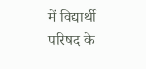में विद्यार्थी परिषद के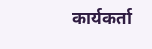कार्यकर्ता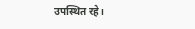उपस्थित रहे।